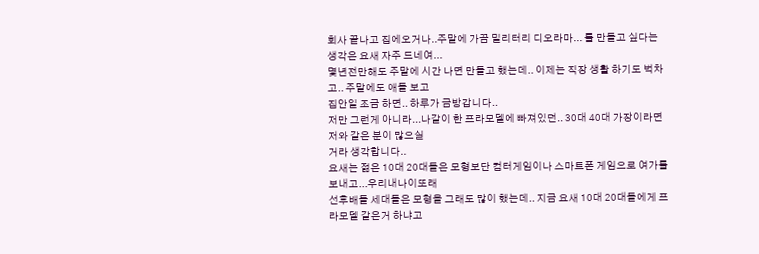회사 끝나고 집에오거나..주말에 가끔 밀리터리 디오라마... 를 만들고 싶다는 생각은 요새 자주 드네여...
몇년전만해도 주말에 시간 나면 만들고 했는데.. 이제는 직장 생활 하기도 벅차고.. 주말에도 애들 보고
집안일 조금 하면.. 하루가 금방갑니다..
저만 그런게 아니라...나같이 한 프라모델에 빠져있던.. 30대 40대 가장이라면 저와 같은 분이 많으실
거라 생각합니다..
요새는 젊은 10대 20대들은 모형보단 컴터게임이나 스마트폰 게임으로 여가를 보내고...우리내나이또래
선후배들 세대들은 모형을 그래도 많이 했는데.. 지금 요새 10대 20대들에게 프라모델 같은거 하냐고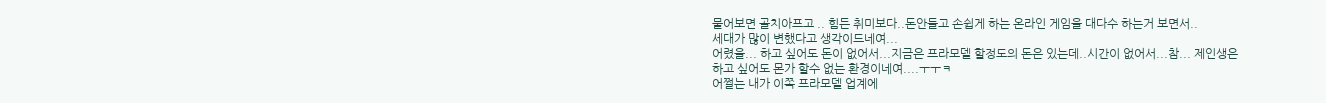물어보면 골치아프고 .. 힘든 취미보다..돈안들고 손쉽게 하는 온라인 게임을 대다수 하는거 보면서..
세대가 많이 변했다고 생각이드네여...
어렸을... 하고 싶어도 돈이 없어서...지금은 프라모델 할정도의 돈은 있는데..시간이 없어서...참... 제인생은
하고 싶어도 몬가 할수 없는 환경이네여....ㅜㅜㅋ
어쩔는 내가 이쪽 프라모델 업계에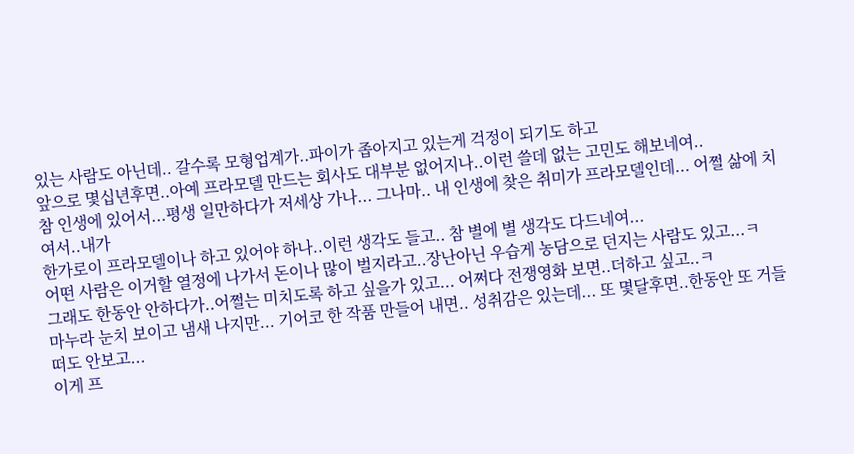있는 사람도 아닌데.. 갈수록 모형업계가..파이가 좁아지고 있는게 걱정이 되기도 하고
앞으로 몇십년후면..아예 프라모델 만드는 회사도 대부분 없어지나..이런 쓸데 없는 고민도 해보네여..
참 인생에 있어서...평생 일만하다가 저세상 가나... 그나마.. 내 인생에 찾은 취미가 프라모델인데... 어쩔 삶에 치여서..내가
한가로이 프라모델이나 하고 있어야 하나..이런 생각도 들고.. 참 별에 별 생각도 다드네여...
어떤 사람은 이거할 열정에 나가서 돈이나 많이 벌지라고..장난아닌 우습게 농담으로 던지는 사람도 있고...ㅋ
그래도 한동안 안하다가..어쩔는 미치도록 하고 싶을가 있고... 어쩌다 전쟁영화 보면..더하고 싶고..ㅋ
마누라 눈치 보이고 냄새 나지만... 기어코 한 작품 만들어 내면.. 성취감은 있는데... 또 몇달후면..한동안 또 거들떠도 안보고...
이게 프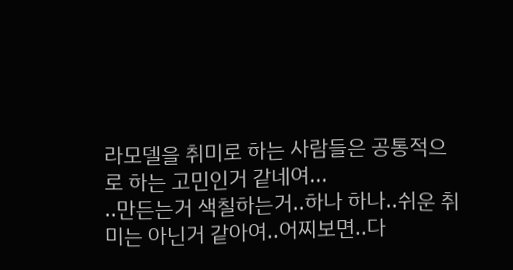라모델을 취미로 하는 사람들은 공통적으로 하는 고민인거 같네여...
..만든는거 색칠하는거..하나 하나..쉬운 취미는 아닌거 같아여..어찌보면..다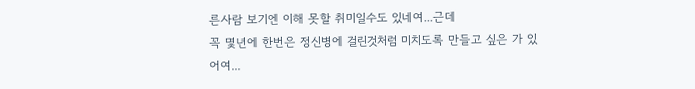른사람 보기엔 이해 못할 취미일수도 있네여...근데
꼭 몇년에 한번은 정신병에 걸린것처럼 미치도록 만들고 싶은 가 있어여...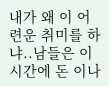내가 왜 이 어련운 취미를 하냐..남들은 이시간에 돈 이나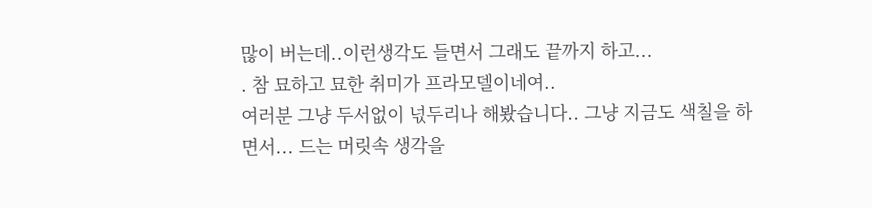많이 버는데..이런생각도 들면서 그래도 끝까지 하고...
. 참 묘하고 묘한 취미가 프라모델이네여..
여러분 그냥 두서없이 넋두리나 해봤습니다.. 그냥 지금도 색칠을 하면서... 드는 머릿속 생각을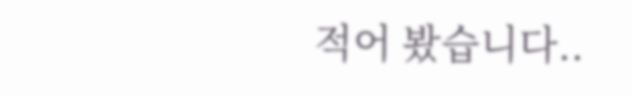적어 봤습니다..